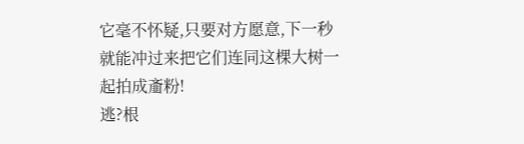它毫不怀疑,只要对方愿意,下一秒就能冲过来把它们连同这棵大树一起拍成齑粉!
逃?根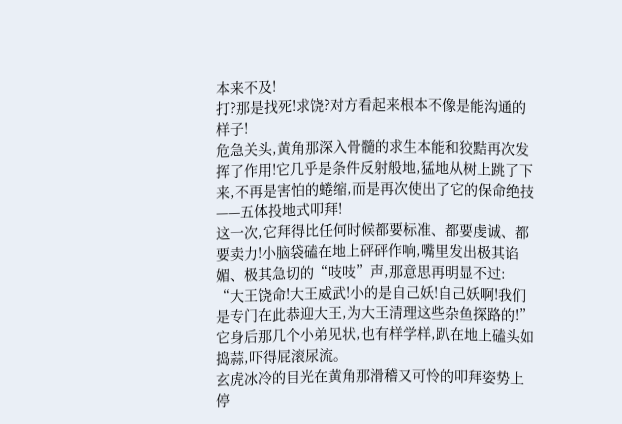本来不及!
打?那是找死!求饶?对方看起来根本不像是能沟通的样子!
危急关头,黄角那深入骨髓的求生本能和狡黠再次发挥了作用!它几乎是条件反射般地,猛地从树上跳了下来,不再是害怕的蜷缩,而是再次使出了它的保命绝技——五体投地式叩拜!
这一次,它拜得比任何时候都要标准、都要虔诚、都要卖力!小脑袋磕在地上砰砰作响,嘴里发出极其谄媚、极其急切的“吱吱”声,那意思再明显不过:
“大王饶命!大王威武!小的是自己妖!自己妖啊!我们是专门在此恭迎大王,为大王清理这些杂鱼探路的!”
它身后那几个小弟见状,也有样学样,趴在地上磕头如捣蒜,吓得屁滚尿流。
玄虎冰冷的目光在黄角那滑稽又可怜的叩拜姿势上停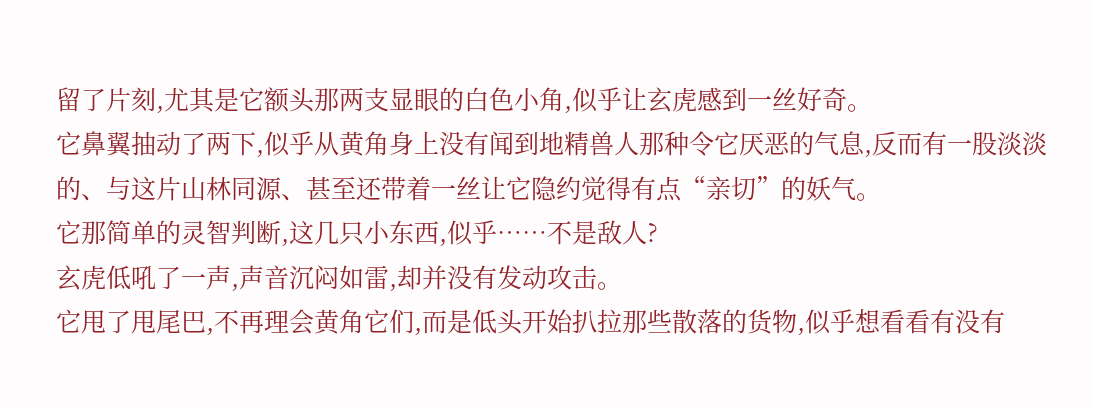留了片刻,尤其是它额头那两支显眼的白色小角,似乎让玄虎感到一丝好奇。
它鼻翼抽动了两下,似乎从黄角身上没有闻到地精兽人那种令它厌恶的气息,反而有一股淡淡的、与这片山林同源、甚至还带着一丝让它隐约觉得有点“亲切”的妖气。
它那简单的灵智判断,这几只小东西,似乎……不是敌人?
玄虎低吼了一声,声音沉闷如雷,却并没有发动攻击。
它甩了甩尾巴,不再理会黄角它们,而是低头开始扒拉那些散落的货物,似乎想看看有没有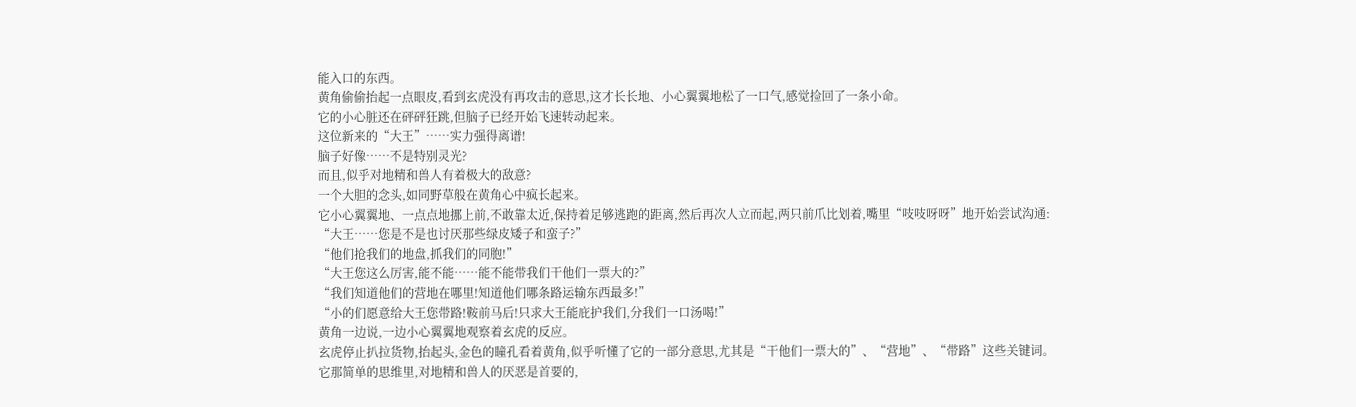能入口的东西。
黄角偷偷抬起一点眼皮,看到玄虎没有再攻击的意思,这才长长地、小心翼翼地松了一口气,感觉捡回了一条小命。
它的小心脏还在砰砰狂跳,但脑子已经开始飞速转动起来。
这位新来的“大王”……实力强得离谱!
脑子好像……不是特别灵光?
而且,似乎对地精和兽人有着极大的敌意?
一个大胆的念头,如同野草般在黄角心中疯长起来。
它小心翼翼地、一点点地挪上前,不敢靠太近,保持着足够逃跑的距离,然后再次人立而起,两只前爪比划着,嘴里“吱吱呀呀”地开始尝试沟通:
“大王……您是不是也讨厌那些绿皮矮子和蛮子?”
“他们抢我们的地盘,抓我们的同胞!”
“大王您这么厉害,能不能……能不能带我们干他们一票大的?”
“我们知道他们的营地在哪里!知道他们哪条路运输东西最多!”
“小的们愿意给大王您带路!鞍前马后!只求大王能庇护我们,分我们一口汤喝!”
黄角一边说,一边小心翼翼地观察着玄虎的反应。
玄虎停止扒拉货物,抬起头,金色的瞳孔看着黄角,似乎听懂了它的一部分意思,尤其是“干他们一票大的”、“营地”、“带路”这些关键词。
它那简单的思维里,对地精和兽人的厌恶是首要的,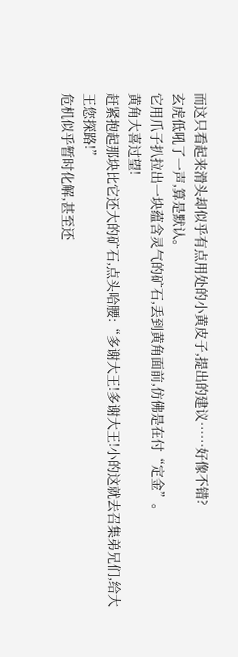而这只看起来滑头却似乎有点用处的小黄皮子,提出的建议……好像不错?
玄虎低吼了一声,算是默认。
它用爪子扒拉出一块蕴含灵气的矿石,丢到黄角面前,仿佛是在付“定金”。
黄角大喜过望!
赶紧抱起那块比它还大的矿石,点头哈腰:“多谢大王!多谢大王!小的这就去召集弟兄们,给大王您探路!”
危机似乎暂时化解,甚至还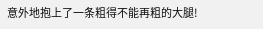意外地抱上了一条粗得不能再粗的大腿!